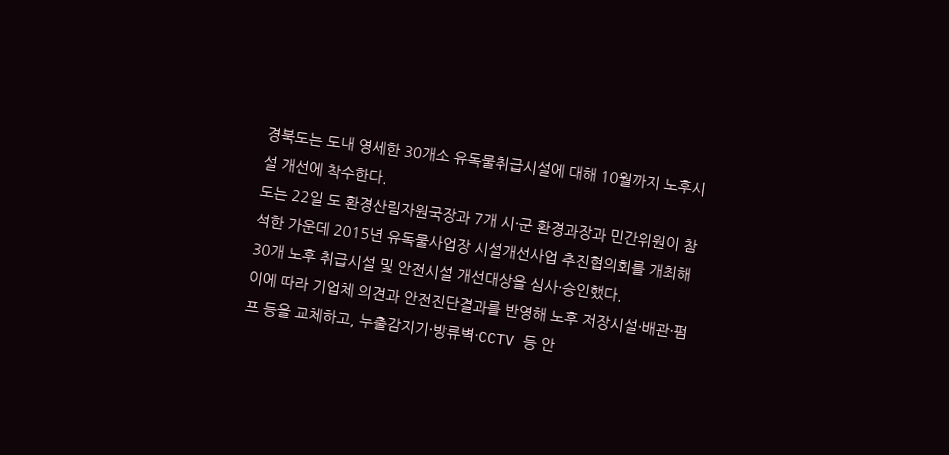경북도는 도내 영세한 30개소 유독물취급시설에 대해 10월까지 노후시설 개선에 착수한다.
도는 22일 도 환경산림자원국장과 7개 시·군 환경과장과 민간위원이 참석한 가운데 2015년 유독물사업장 시설개선사업 추진협의회를 개최해 30개 노후 취급시설 및 안전시설 개선대상을 심사·승인했다.
이에 따라 기업체 의견과 안전진단결과를 반영해 노후 저장시설·배관·펌프 등을 교체하고, 누출감지기·방류벽·CCTV 등 안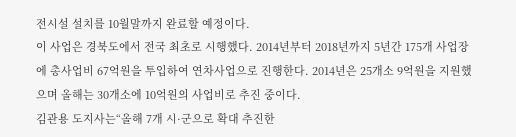전시설 설치를 10월말까지 완료할 예정이다.
이 사업은 경북도에서 전국 최초로 시행했다. 2014년부터 2018년까지 5년간 175개 사업장에 총사업비 67억원을 투입하여 연차사업으로 진행한다. 2014년은 25개소 9억원을 지원했으며 올해는 30개소에 10억원의 사업비로 추진 중이다.
김관용 도지사는“올해 7개 시·군으로 확대 추진한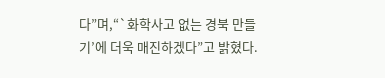다”며,“`화학사고 없는 경북 만들기’에 더욱 매진하겠다”고 밝혔다.